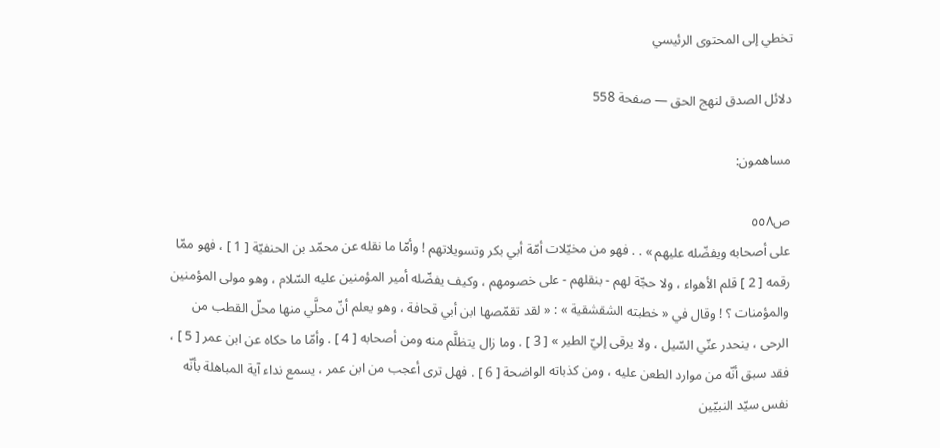تخطي إلى المحتوى الرئيسي

دلائل الصدق لنهج الحق — صفحة 558

مساهمون:

ص٥٥٨
على أصحابه ويفضّله عليهم » . . فهو من مخيّلات أمّة أبي بكر وتسويلاتهم ! وأمّا ما نقله عن محمّد بن الحنفيّة [ 1 ] ، فهو ممّا رقمه [ 2 ] قلم الأهواء ، ولا حجّة لهم - بنقلهم - على خصومهم ، وكيف يفضّله أمير المؤمنين عليه السّلام ، وهو مولى المؤمنين والمؤمنات ؟ ! وقال في « خطبته الشقشقية » : « لقد تقمّصها ابن أبي قحافة ، وهو يعلم أنّ محلَّي منها محلّ القطب من الرحى ، ينحدر عنّي السّيل ، ولا يرقى إليّ الطير » [ 3 ] . وما زال يتظلَّم منه ومن أصحابه [ 4 ] . وأمّا ما حكاه عن ابن عمر [ 5 ] ، فقد سبق أنّه من موارد الطعن عليه ، ومن كذباته الواضحة [ 6 ] . فهل ترى أعجب من ابن عمر ، يسمع نداء آية المباهلة بأنّه نفس سيّد النبيّين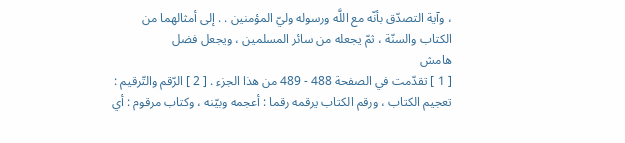، وآية التصدّق بأنّه مع اللَّه ورسوله وليّ المؤمنين . . إلى أمثالهما من الكتاب والسنّة ، ثمّ يجعله من سائر المسلمين ، ويجعل فضل
هامش
[ 1 ] تقدّمت في الصفحة 488 - 489 من هذا الجزء . [ 2 ] الرّقم والتّرقيم : تعجيم الكتاب ، ورقم الكتاب يرقمه رقما : أعجمه وبيّنه ، وكتاب مرقوم : أي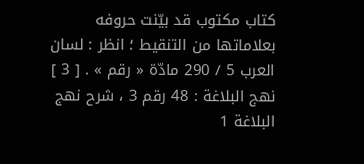كتاب مكتوب قد بيّنت حروفه بعلاماتها من التنقيط ؛ انظر : لسان العرب 5 / 290 مادّة « رقم » . [ 3 ] نهج البلاغة : 48 رقم 3 ، شرح نهج البلاغة 1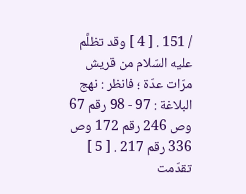/ 151 . [ 4 ] وقد تظلَّم عليه السّلام من قريش مرّات عدّة ؛ فانظر : نهج البلاغة : 97 - 98 رقم 67 وص 246 رقم 172 وص 336 رقم 217 . [ 5 ] تقدّمت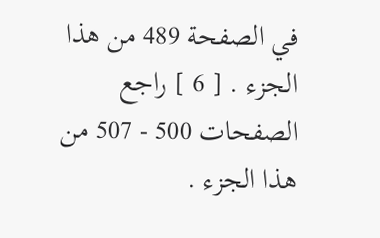في الصفحة 489 من هذا الجزء . [ 6 ] راجع الصفحات 500 - 507 من هذا الجزء .